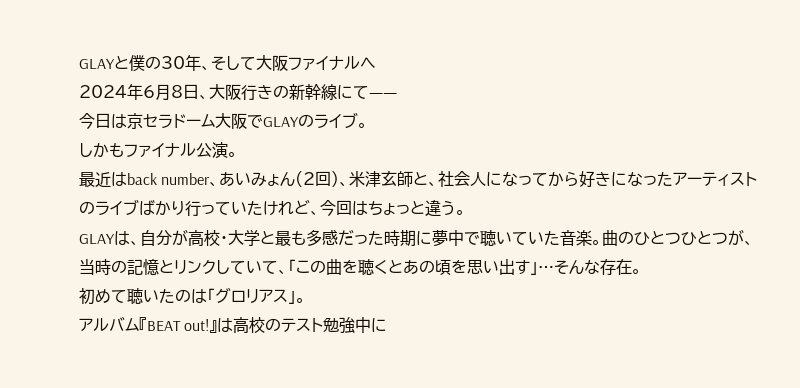GLAYと僕の30年、そして大阪ファイナルへ
2024年6月8日、大阪行きの新幹線にて——
今日は京セラドーム大阪でGLAYのライブ。
しかもファイナル公演。
最近はback number、あいみょん(2回)、米津玄師と、社会人になってから好きになったアーティストのライブばかり行っていたけれど、今回はちょっと違う。
GLAYは、自分が高校・大学と最も多感だった時期に夢中で聴いていた音楽。曲のひとつひとつが、当時の記憶とリンクしていて、「この曲を聴くとあの頃を思い出す」…そんな存在。
初めて聴いたのは「グロリアス」。
アルバム『BEAT out!』は高校のテスト勉強中に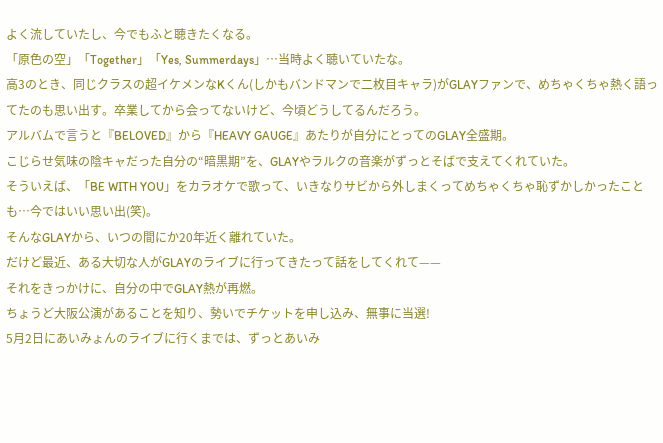よく流していたし、今でもふと聴きたくなる。
「原色の空」「Together」「Yes, Summerdays」…当時よく聴いていたな。
高3のとき、同じクラスの超イケメンなKくん(しかもバンドマンで二枚目キャラ)がGLAYファンで、めちゃくちゃ熱く語ってたのも思い出す。卒業してから会ってないけど、今頃どうしてるんだろう。
アルバムで言うと『BELOVED』から『HEAVY GAUGE』あたりが自分にとってのGLAY全盛期。
こじらせ気味の陰キャだった自分の“暗黒期”を、GLAYやラルクの音楽がずっとそばで支えてくれていた。
そういえば、「BE WITH YOU」をカラオケで歌って、いきなりサビから外しまくってめちゃくちゃ恥ずかしかったことも…今ではいい思い出(笑)。
そんなGLAYから、いつの間にか20年近く離れていた。
だけど最近、ある大切な人がGLAYのライブに行ってきたって話をしてくれて——
それをきっかけに、自分の中でGLAY熱が再燃。
ちょうど大阪公演があることを知り、勢いでチケットを申し込み、無事に当選!
5月2日にあいみょんのライブに行くまでは、ずっとあいみ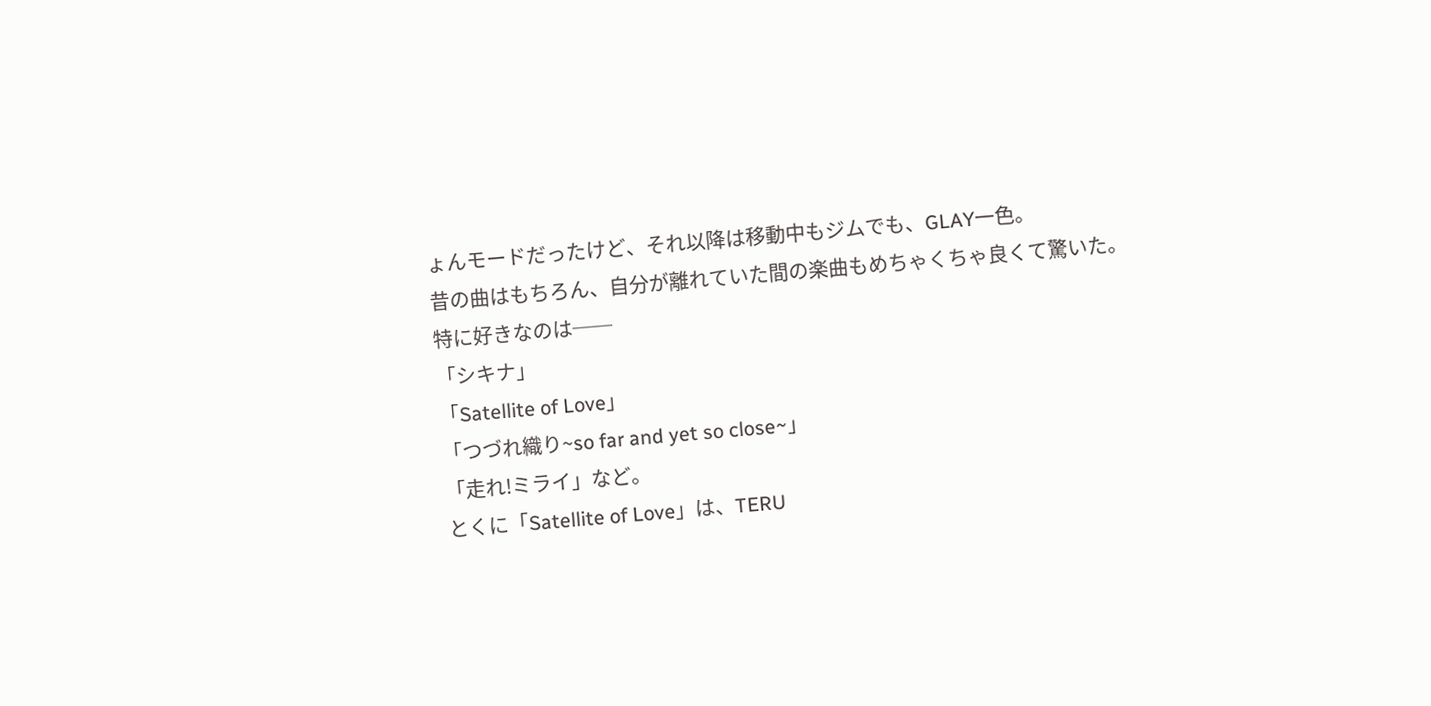ょんモードだったけど、それ以降は移動中もジムでも、GLAY一色。
昔の曲はもちろん、自分が離れていた間の楽曲もめちゃくちゃ良くて驚いた。
特に好きなのは──
「シキナ」
「Satellite of Love」
「つづれ織り~so far and yet so close~」
「走れ!ミライ」など。
とくに「Satellite of Love」は、TERU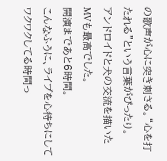の歌声が心に突き刺さる。“心を打たれる”という言葉がぴったり。
アンドロイドと犬の交流を描いたMVも最高でした。
開演まであと6時間。
こんなふうに、ライブを心待ちにしてワクワクしてる時間っ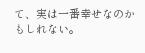て、実は一番幸せなのかもしれない。